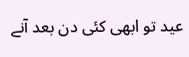عید تو ابھی کئی دن بعد آنے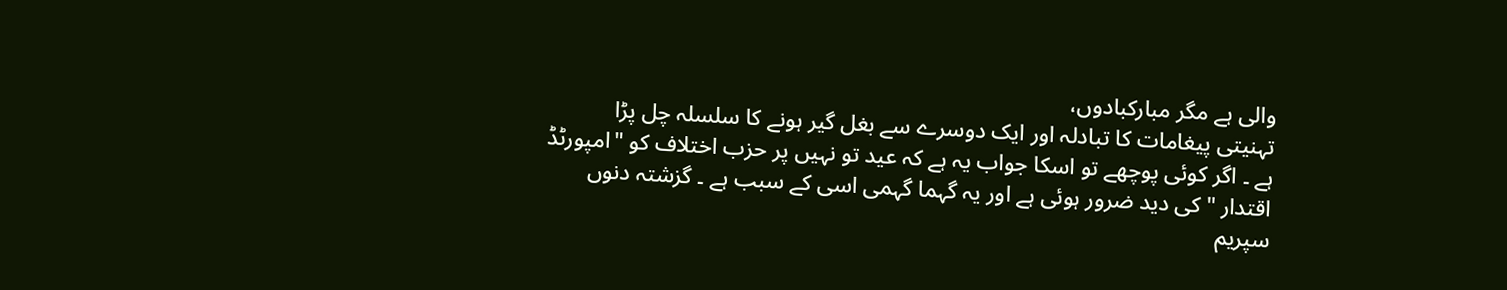والی ہے مگر مبارکبادوں،
تہنیتی پیغامات کا تبادلہ اور ایک دوسرے سے بغل گیر ہونے کا سلسلہ چل پڑا
ہے ۔ اگر کوئی پوچھے تو اسکا جواب یہ ہے کہ عید تو نہیں پر حزب اختلاف کو "امپورٹڈ
اقتدار " کی دید ضرور ہوئی ہے اور یہ گہما گہمی اسی کے سبب ہے ۔ گزشتہ دنوں
سپریم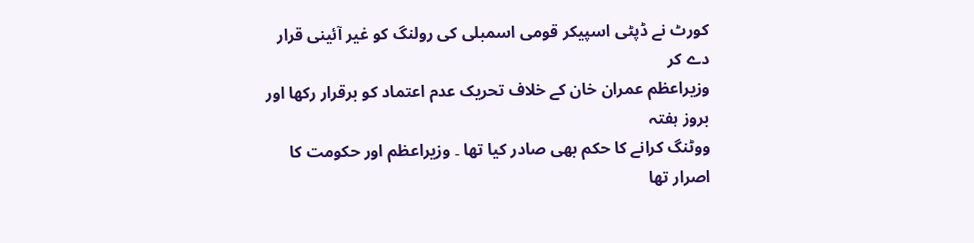کورٹ نے ڈپٹی اسپیکر قومی اسمبلی کی رولنگ کو غیر آئینی قرار دے کر
وزیراعظم عمران خان کے خلاف تحریک عدم اعتماد کو برقرار رکھا اور بروز ہفتہ
ووٹنگ کرانے کا حکم بھی صادر کیا تھا ۔ وزیراعظم اور حکومت کا اصرار تھا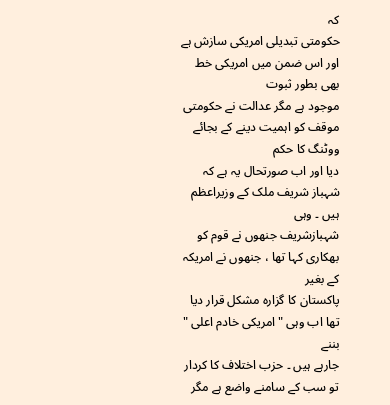کہ
حکومتی تبدیلی امریکی سازش ہے اور اس ضمن میں امریکی خط بھی بطور ثبوت
موجود ہے مگر عدالت نے حکومتی موقف کو اہمیت دینے کے بجائے ووٹنگ کا حکم
دیا اور اب صورتحال یہ ہے کہ شہباز شریف ملک کے وزیراعظم ہیں ۔ وہی
شہبازشریف جنھوں نے قوم کو بھکاری کہا تھا ، جنھوں نے امریکہ کے بغیر
پاکستان کا گزارہ مشکل قرار دیا تھا اب وہی " امریکی خادم اعلی " بننے
جارہے ہیں ۔ حزب اختلاف کا کردار تو سب کے سامنے واضع ہے مگر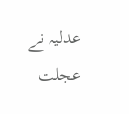عدلیہ نے عجلت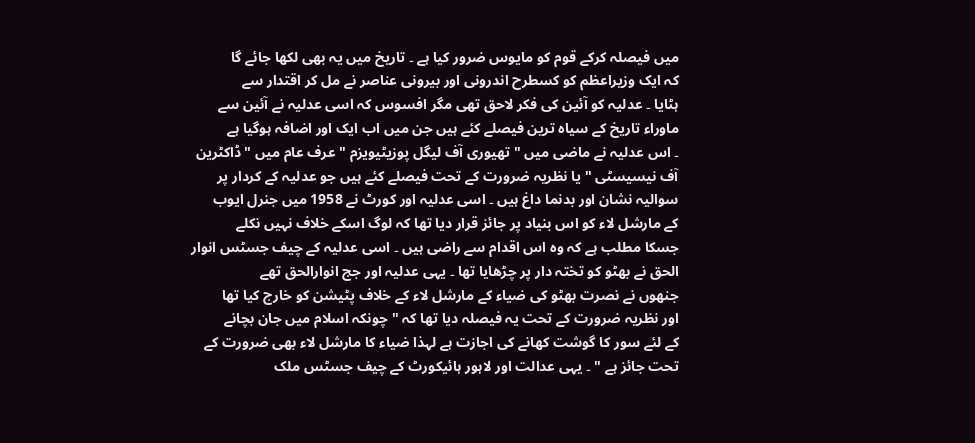میں فیصلہ کرکے قوم کو مایوس ضرور کیا ہے ۔ تاریخ میں یہ بھی لکھا جائے گا
کہ ایک وزیراعظم کو کسطرح اندرونی اور بیرونی عناصر نے مل کر اقتدار سے
ہٹایا ۔ عدلیہ کو آئین کی فکر لاحق تھی مگر افسوس کہ اسی عدلیہ نے آئین سے
ماوراء تاریخ کے سیاہ ترین فیصلے کئے ہیں جن میں اب ایک اور اضافہ ہوگیا ہے
۔ اس عدلیہ نے ماضی میں " تھیوری آف لیگل پوزیٹیویزم " عرف عام میں "ڈاکٹرین
آف نیسیسٹی " یا نظریہ ضرورت کے تحت فیصلے کئے ہیں جو عدلیہ کے کردار پر
سوالیہ نشان اور بدنما داغ ہیں ۔ اسی عدلیہ اور کورٹ نے 1958 میں جنرل ایوب
کے مارشل لاء کو اس بنیاد پر جائز قرار دیا تھا کہ لوگ اسکے خلاف نہیں نکلے
جسکا مطلب ہے کہ وہ اس اقدام سے راضی ہیں ۔ اسی عدلیہ کے چیف جسٹس انوار
الحق نے بھٹو کو تختہ دار پر چڑھایا تھا ۔ یہی عدلیہ اور جج انوارالحق تھے
جنھوں نے نصرت بھٹو کی ضیاء کے مارشل لاء کے خلاف پٹیشن کو خارج کیا تھا
اور نظریہ ضرورت کے تحت یہ فیصلہ دیا تھا کہ " چونکہ اسلام میں جان بچانے
کے لئے سور کا گوشت کھانے کی اجازت ہے لہذا ضیاء کا مارشل لاء بھی ضرورت کے
تحت جائز ہے " ۔ یہی عدالت اور لاہور ہائیکورٹ کے چیف جسٹس ملک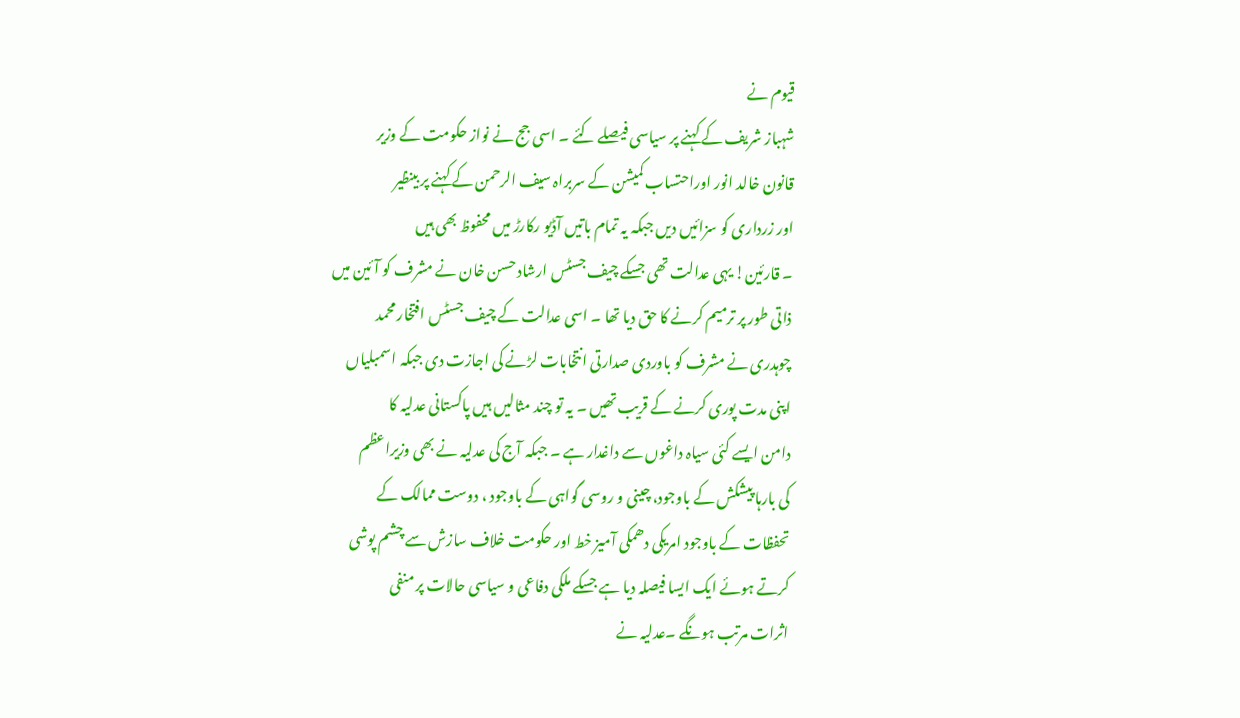قیوم نے
شہباز شریف کے کہنے پر سیاسی فیصلے کئے ۔ اسی جج نے نواز حکومت کے وزیر
قانون خالد انور اوراحتساب کمیشن کے سربراہ سیف الرحمن کے کہنے پر بینظیر
اور زرداری کو سزائیں دیں جبکہ یہ تمام باتیں آڈیو رکارڑ میں محفوظ بھی ہیں
۔ قارئین! یہی عدالت تھی جسکے چیف جسٹس ارشاد حسن خان نے مشرف کو آئین میں
ذاتی طور پر ترمیم کرنے کا حق دیا تھا ۔ اسی عدالت کے چیف جسٹس افتخار محمد
چوہدری نے مشرف کو باوردی صدارتی انتخابات لڑنے کی اجازت دی جبکہ اسمبلیاں
اپنی مدت پوری کرنے کے قریب تھیں ۔ یہ تو چند مثالیں ہیں پاکستانی عدلیہ کا
دامن ایسے کئی سیاہ داغوں سے داغدار ہے ۔ جبکہ آج کی عدلیہ نے بھی وزیراعظم
کی بارہا پیشکش کے باوجود، چینی و روسی گواہی کے باوجود ، دوست ممالک کے
تحفظات کے باوجود امریکی دھمکی آمیز خط اور حکومت خلاف سازش سے چشم پوشی
کرتے ہوئے ایک ایسا فیصلہ دیا ہے جسکے ملکی دفاعی و سیاسی حالات پر منفی
اثرات مرتب ہونگے ۔عدلیہ نے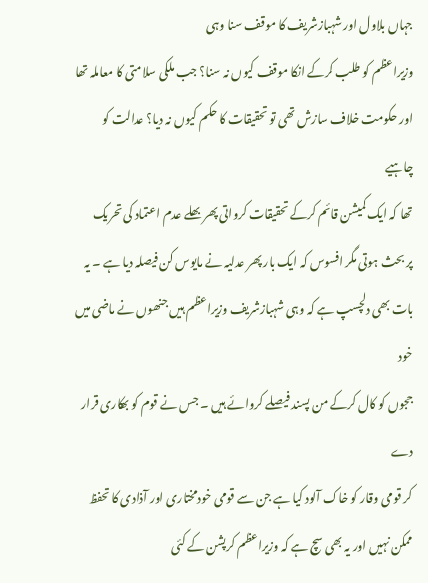جہاں بلاول اور شہبازشریف کا موقف سنا وہی
وزیراعظم کو طلب کرکے انکا موقف کیوں نہ سنا؟ جب ملکی سلامتی کا معاملہ تھا
اور حکومت خلاف سازش تھی تو تحقیقات کا حکم کیوں نہ دیا؟ عدالت کو چاہیے
تھا کہ ایک کمیشن قائم کرکے تحقیقات کرواتی پھر بھلے عدم اعتماد کی تحریک
پر بحث ہوتی مگر افسوس کہ ایک بار پھر عدلیہ نے مایوس کن فیصلہ دیا ہے ۔ یہ
بات بھی دلچسپ ہے کہ وہی شہبازشریف وزیراعظم ہیں جنھوں نے ماضی میں خود
ججوں کو کال کرکے من پسند فیصلے کروائے ہیں ۔ جس نے قوم کو بھکاری قرار دے
کر قومی وقار کو خاک آلود کیا ہے جن سے قومی خودمختاری اور آذادی کا تحفظ
ممکن نہیں اور یہ بھی سچ ہے کہ وزیراعظم کرپشن کے کئی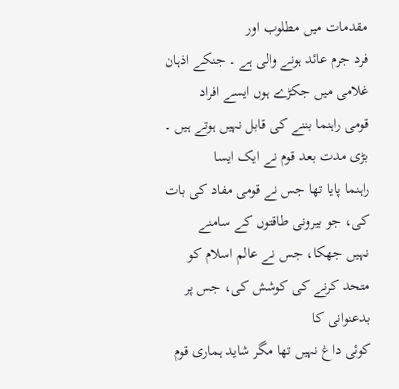مقدمات میں مطلوب اور
فرد جرم عائد ہونے والی ہے ۔ جنکے اذہان غلامی میں جکڑے ہوں ایسے افراد
قومی راہنما بننے کی قابل نہیں ہوتے ہیں ۔ بڑی مدت بعد قوم نے ایک ایسا
راہنما پایا تھا جس نے قومی مفاد کی بات کی، جو بیرونی طاقتوں کے سامنے
نہیں جھکا، جس نے عالم اسلام کو متحد کرنے کی کوشش کی، جس پر بدعنوانی کا
کوئی داغ نہیں تھا مگر شاید ہماری قوم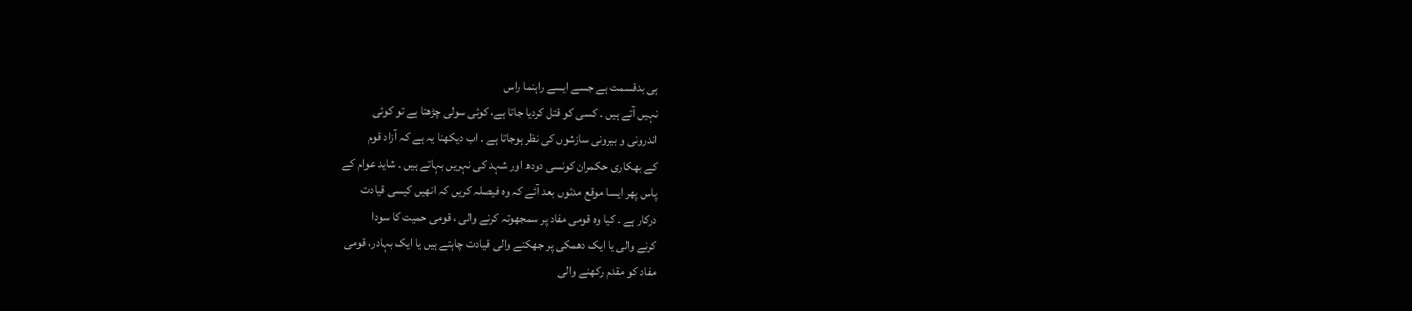ہی بدقسمت ہے جسے ایسے راہنما راس
نہیں آتے ہیں ۔ کسی کو قتل کردیا جاتا ہے، کوئی سولی چڑھتا ہے تو کوئی
اندرونی و بیرونی سازشوں کی نظر ہوجاتا ہے ۔ اب دیکھنا یہ ہے کہ آزاد قوم
کے بھکاری حکمران کونسی دودھ اور شہد کی نہریں بہاتے ہیں ۔ شاید عوام کے
پاس پھر ایسا موقع مدتوں بعد آئے کہ وہ فیصلہ کریں کہ انھیں کیسی قیادت
درکار ہے ۔ کیا وہ قومی مفاد پر سمجھوتہ کرنے والی ، قومی حمیت کا سودا
کرنے والی یا ایک دھمکی پر جھکنے والی قیادت چاہتے ہیں یا ایک بہادر، قومی
مفاد کو مقدم رکھنے والی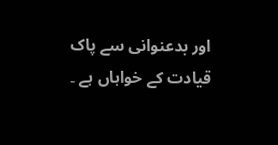اور بدعنوانی سے پاک قیادت کے خواہاں ہے ۔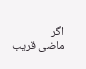اگر
ماضی قریب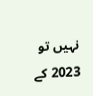نہیں تو 2023 کے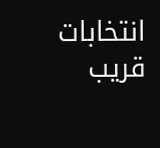انتخابات قریب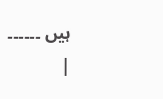ہیں ۔۔۔۔۔۔
|